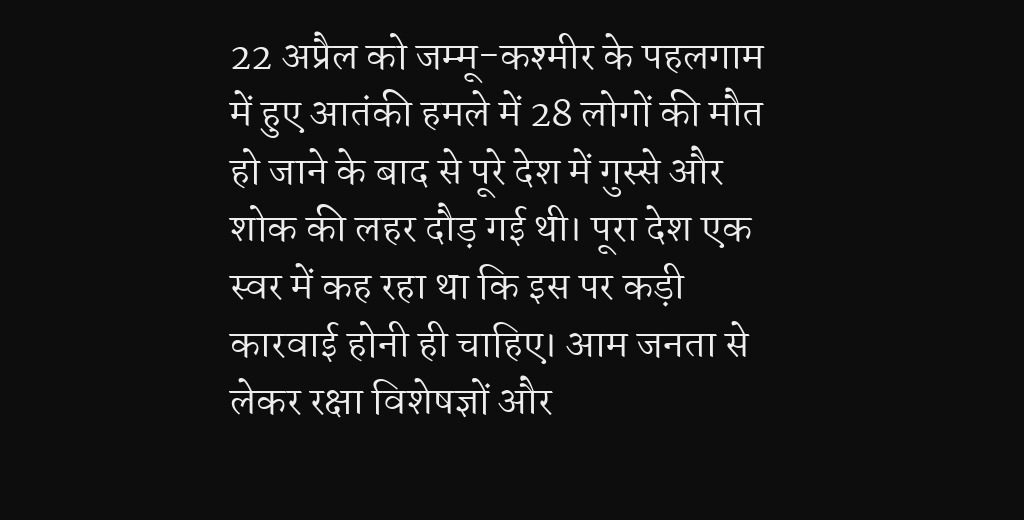22 अप्रैल को जम्मू-कश्मीर के पहलगाम में हुए आतंकी हमले में 28 लोगों की मौत हो जाने के बाद से पूरे देश में गुस्से और शोक की लहर दौड़ गई थी। पूरा देश एक स्वर में कह रहा था कि इस पर कड़ी कारवाई होनी ही चाहिए। आम जनता से लेकर रक्षा विशेषज्ञों और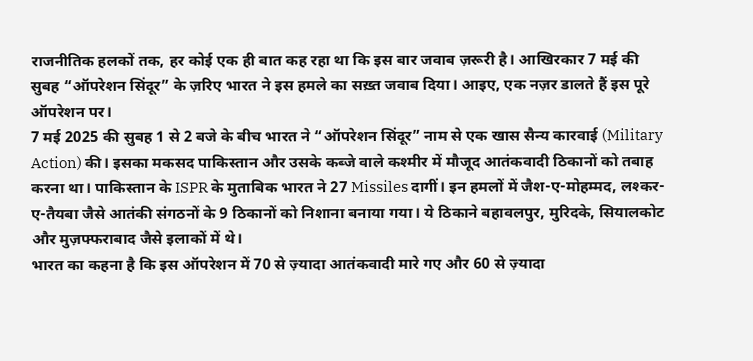राजनीतिक हलकों तक, हर कोई एक ही बात कह रहा था कि इस बार जवाब ज़रूरी है। आखिरकार 7 मई की सुबह “ऑपरेशन सिंदूर” के ज़रिए भारत ने इस हमले का सख़्त जवाब दिया। आइए, एक नज़र डालते हैं इस पूरे ऑपरेशन पर।
7 मई 2025 की सुबह 1 से 2 बजे के बीच भारत ने “ऑपरेशन सिंदूर” नाम से एक खास सैन्य कारवाई (Military Action) की। इसका मकसद पाकिस्तान और उसके कब्जे वाले कश्मीर में मौजूद आतंकवादी ठिकानों को तबाह करना था। पाकिस्तान के ISPR के मुताबिक भारत ने 27 Missiles दागीं। इन हमलों में जैश-ए-मोहम्मद, लश्कर-ए-तैयबा जैसे आतंकी संगठनों के 9 ठिकानों को निशाना बनाया गया। ये ठिकाने बहावलपुर, मुरिदके, सियालकोट और मुज़फ्फराबाद जैसे इलाकों में थे।
भारत का कहना है कि इस ऑपरेशन में 70 से ज़्यादा आतंकवादी मारे गए और 60 से ज़्यादा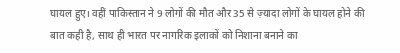घायल हुए। वहीं पाकिस्तान ने 9 लोगों की मौत और 35 से ज़्यादा लोगों के घायल होने की बात कही है, साथ ही भारत पर नागरिक इलाकों को निशाना बनाने का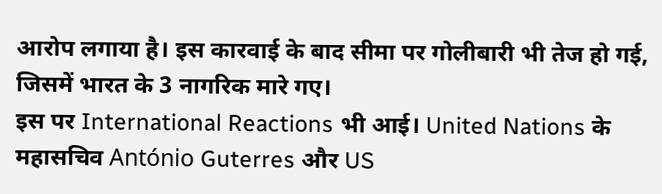आरोप लगाया है। इस कारवाई के बाद सीमा पर गोलीबारी भी तेज हो गई, जिसमें भारत के 3 नागरिक मारे गए।
इस पर International Reactions भी आई। United Nations के महासचिव António Guterres और US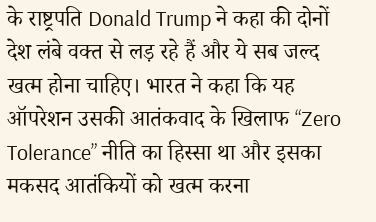के राष्ट्रपति Donald Trump ने कहा की दोनों देश लंबे वक्त से लड़ रहे हैं और ये सब जल्द खत्म होना चाहिए। भारत ने कहा कि यह ऑपरेशन उसकी आतंकवाद के खिलाफ “Zero Tolerance” नीति का हिस्सा था और इसका मकसद आतंकियों को खत्म करना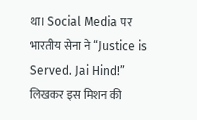था। Social Media पर भारतीय सेना ने “Justice is Served. Jai Hind!” लिखकर इस मिशन की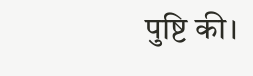पुष्टि की।